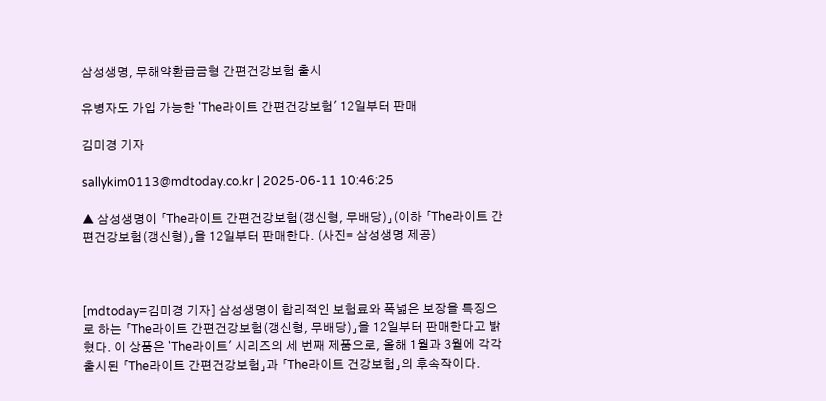삼성생명, 무해약환급금형 간편건강보험 출시

유병자도 가입 가능한 'The라이트 간편건강보험' 12일부터 판매

김미경 기자

sallykim0113@mdtoday.co.kr | 2025-06-11 10:46:25

▲ 삼성생명이 「The라이트 간편건강보험(갱신형, 무배당)」(이하 「The라이트 간편건강보험(갱신형)」을 12일부터 판매한다. (사진= 삼성생명 제공)



[mdtoday=김미경 기자] 삼성생명이 합리적인 보험료와 폭넓은 보장을 특징으로 하는 「The라이트 간편건강보험(갱신형, 무배당)」을 12일부터 판매한다고 밝혔다. 이 상품은 'The라이트' 시리즈의 세 번째 제품으로, 올해 1월과 3월에 각각 출시된 「The라이트 간편건강보험」과 「The라이트 건강보험」의 후속작이다.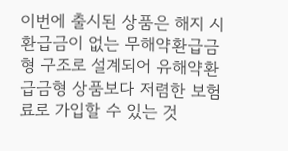이번에 출시된 상품은 해지 시 환급금이 없는 무해약환급금형 구조로 설계되어 유해약환급금형 상품보다 저렴한 보험료로 가입할 수 있는 것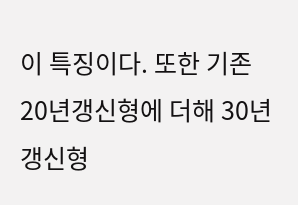이 특징이다. 또한 기존 20년갱신형에 더해 30년갱신형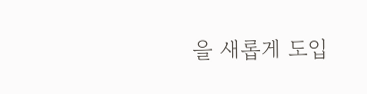을 새롭게 도입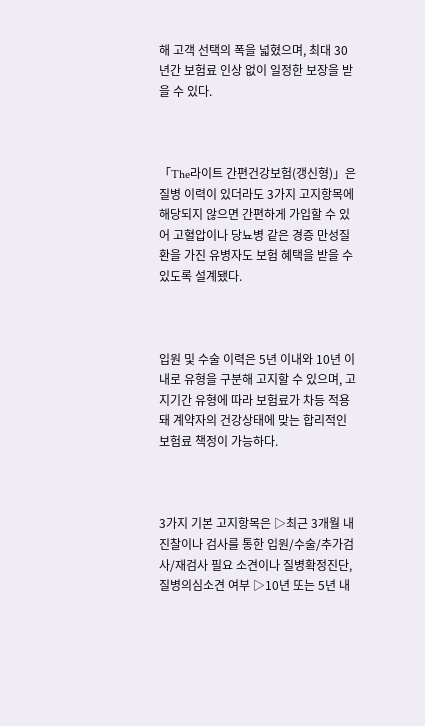해 고객 선택의 폭을 넓혔으며, 최대 30년간 보험료 인상 없이 일정한 보장을 받을 수 있다.



「The라이트 간편건강보험(갱신형)」은 질병 이력이 있더라도 3가지 고지항목에 해당되지 않으면 간편하게 가입할 수 있어 고혈압이나 당뇨병 같은 경증 만성질환을 가진 유병자도 보험 혜택을 받을 수 있도록 설계됐다.



입원 및 수술 이력은 5년 이내와 10년 이내로 유형을 구분해 고지할 수 있으며, 고지기간 유형에 따라 보험료가 차등 적용돼 계약자의 건강상태에 맞는 합리적인 보험료 책정이 가능하다.



3가지 기본 고지항목은 ▷최근 3개월 내 진찰이나 검사를 통한 입원/수술/추가검사/재검사 필요 소견이나 질병확정진단, 질병의심소견 여부 ▷10년 또는 5년 내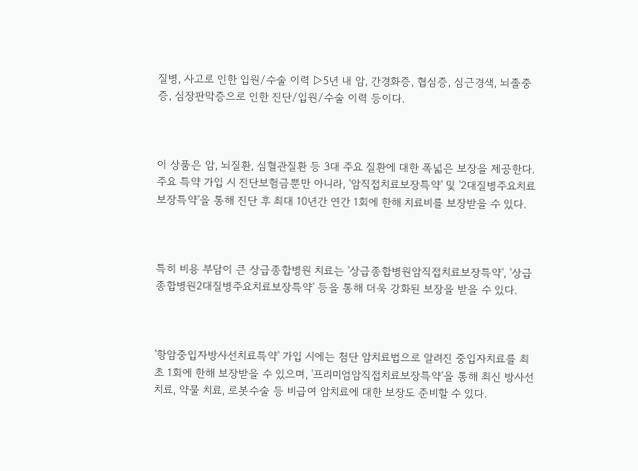질병, 사고로 인한 입원/수술 이력 ▷5년 내 암, 간경화증, 협심증, 심근경색, 뇌졸중증, 심장판막증으로 인한 진단/입원/수술 이력 등이다.



이 상품은 암, 뇌질환, 심혈관질환 등 3대 주요 질환에 대한 폭넓은 보장을 제공한다. 주요 특약 가입 시 진단보험금뿐만 아니라, '암직접치료보장특약' 및 '2대질병주요치료보장특약'을 통해 진단 후 최대 10년간 연간 1회에 한해 치료비를 보장받을 수 있다.



특히 비용 부담이 큰 상급종합병원 치료는 '상급종합병원암직접치료보장특약', '상급종합병원2대질병주요치료보장특약' 등을 통해 더욱 강화된 보장을 받을 수 있다.



'항암중입자방사선치료특약' 가입 시에는 첨단 암치료법으로 알려진 중입자치료를 최초 1회에 한해 보장받을 수 있으며, '프리미엄암직접치료보장특약'을 통해 최신 방사선 치료, 약물 치료, 로봇수술 등 비급여 암치료에 대한 보장도 준비할 수 있다.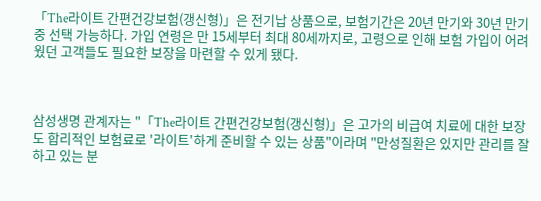「The라이트 간편건강보험(갱신형)」은 전기납 상품으로, 보험기간은 20년 만기와 30년 만기 중 선택 가능하다. 가입 연령은 만 15세부터 최대 80세까지로, 고령으로 인해 보험 가입이 어려웠던 고객들도 필요한 보장을 마련할 수 있게 됐다.



삼성생명 관계자는 "「The라이트 간편건강보험(갱신형)」은 고가의 비급여 치료에 대한 보장도 합리적인 보험료로 '라이트'하게 준비할 수 있는 상품"이라며 "만성질환은 있지만 관리를 잘하고 있는 분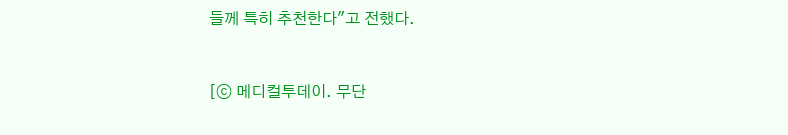들께 특히 추천한다"고 전했다.


[ⓒ 메디컬투데이. 무단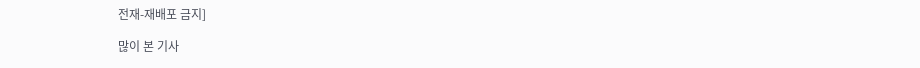전재-재배포 금지]

많이 본 기사